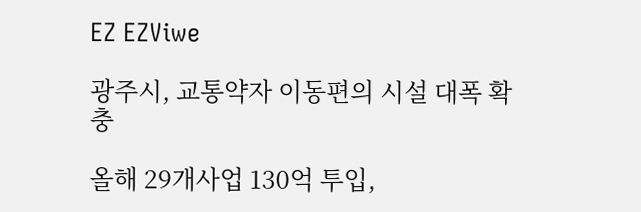EZ EZViwe

광주시, 교통약자 이동편의 시설 대폭 확충

올해 29개사업 130억 투입,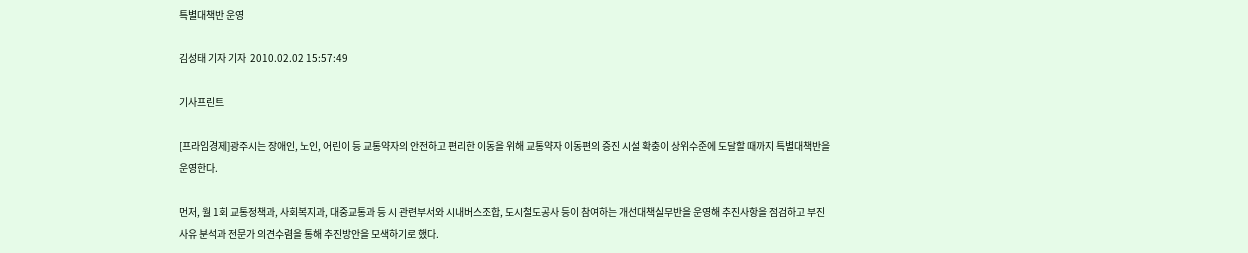특별대책반 운영

김성태 기자 기자  2010.02.02 15:57:49

기사프린트

[프라임경제]광주시는 장애인, 노인, 어린이 등 교통약자의 안전하고 편리한 이동을 위해 교통약자 이동편의 증진 시설 확충이 상위수준에 도달할 때까지 특별대책반을 운영한다.

먼저, 월 1회 교통정책과, 사회복지과, 대중교통과 등 시 관련부서와 시내버스조합, 도시철도공사 등이 참여하는 개선대책실무반을 운영해 추진사항을 점검하고 부진사유 분석과 전문가 의견수렴을 통해 추진방안을 모색하기로 했다.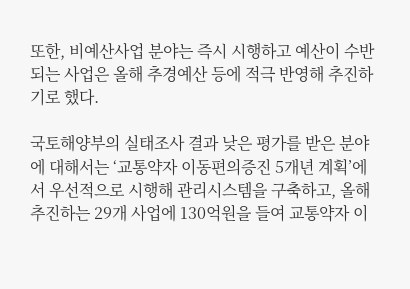또한, 비예산사업 분야는 즉시 시행하고 예산이 수반되는 사업은 올해 추경예산 등에 적극 반영해 추진하기로 했다.

국토해양부의 실태조사 결과 낮은 평가를 받은 분야에 대해서는 ‘교통약자 이동편의증진 5개년 계획’에서 우선적으로 시행해 관리시스템을 구축하고, 올해 추진하는 29개 사업에 130억원을 들여 교통약자 이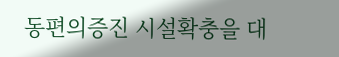동편의증진 시설확충을 대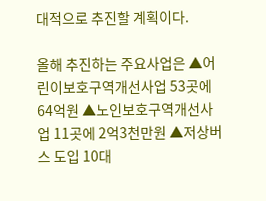대적으로 추진할 계획이다.

올해 추진하는 주요사업은 ▲어린이보호구역개선사업 53곳에 64억원 ▲노인보호구역개선사업 11곳에 2억3천만원 ▲저상버스 도입 10대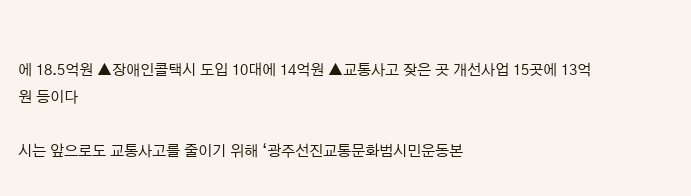에 18.5억원 ▲장애인콜택시 도입 10대에 14억원 ▲교통사고 잦은 곳 개선사업 15곳에 13억원 등이다

시는 앞으로도 교통사고를 줄이기 위해 ‘광주선진교통문화범시민운동본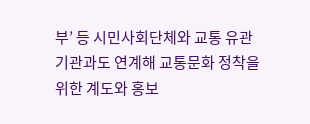부’ 등 시민사회단체와 교통 유관기관과도 연계해 교통문화 정착을 위한 계도와 홍보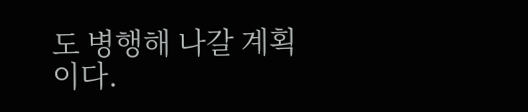도 병행해 나갈 계획이다.